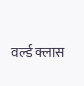वर्ल्ड क्लास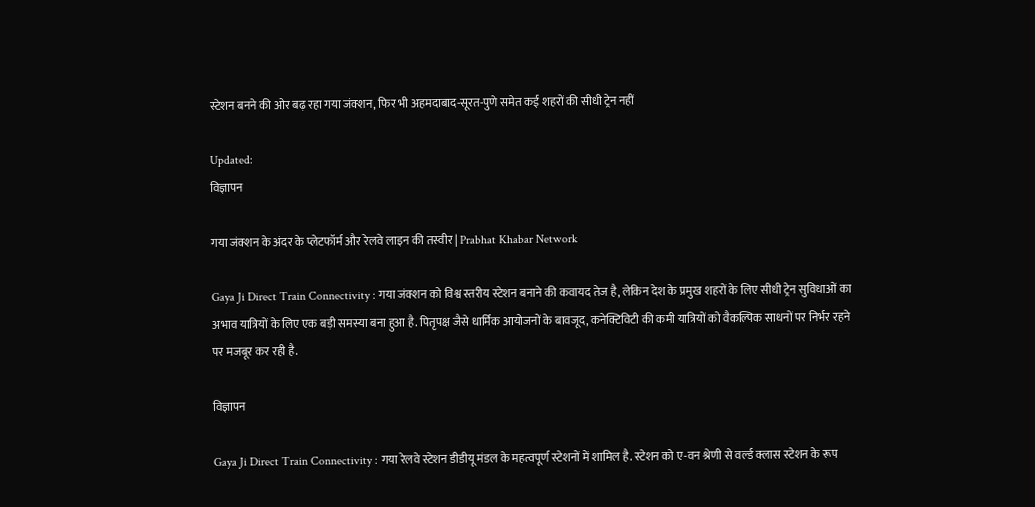स्टेशन बनने की ओर बढ़ रहा गया जंक्शन, फिर भी अहमदाबाद-सूरत-पुणे समेत कई शहरों की सीधी ट्रेन नहीं

Updated:
विज्ञापन

गया जंक्शन के अंदर के प्लेटफॉर्म और रेलवे लाइन की तस्वीर | Prabhat Khabar Network

Gaya Ji Direct Train Connectivity : गया जंक्शन को विश्व स्तरीय स्टेशन बनाने की कवायद तेज है, लेकिन देश के प्रमुख शहरों के लिए सीधी ट्रेन सुविधाओं का अभाव यात्रियों के लिए एक बड़ी समस्या बना हुआ है. पितृपक्ष जैसे धार्मिक आयोजनों के बावजूद, कनेक्टिविटी की कमी यात्रियों को वैकल्पिक साधनों पर निर्भर रहने पर मजबूर कर रही है.

विज्ञापन

Gaya Ji Direct Train Connectivity : गया रेलवे स्टेशन डीडीयू मंडल के महत्वपूर्ण स्टेशनों में शामिल है. स्टेशन को ए-वन श्रेणी से वर्ल्ड क्लास स्टेशन के रूप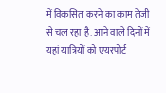में विकसित करने का काम तेजी से चल रहा है. आने वाले दिनों में यहां यात्रियों को एयरपोर्ट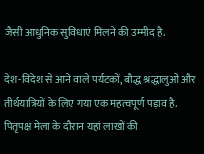जैसी आधुनिक सुविधाएं मिलने की उम्मीद है.

देश-विदेश से आने वाले पर्यटकों, बौद्ध श्रद्धालुओं और तीर्थयात्रियों के लिए गया एक महत्वपूर्ण पड़ाव है. पितृपक्ष मेला के दौरान यहां लाखों की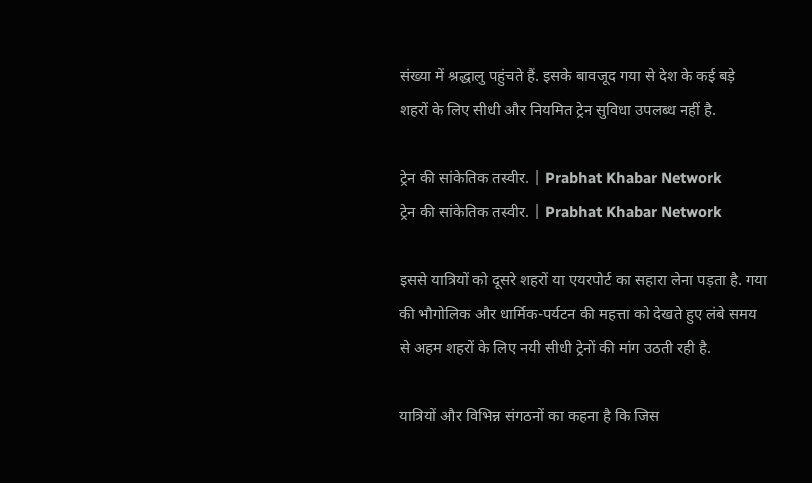संख्या में श्रद्धालु पहुंचते हैं. इसके बावजूद गया से देश के कई बड़े शहरों के लिए सीधी और नियमित ट्रेन सुविधा उपलब्ध नहीं है.

ट्रेन की सांकेतिक तस्वीर. | Prabhat Khabar Network
ट्रेन की सांकेतिक तस्वीर. | Prabhat Khabar Network

इससे यात्रियों को दूसरे शहरों या एयरपोर्ट का सहारा लेना पड़ता है. गया की भौगोलिक और धार्मिक-पर्यटन की महत्ता को देखते हुए लंबे समय से अहम शहरों के लिए नयी सीधी ट्रेनों की मांग उठती रही है.

यात्रियों और विभिन्न संगठनों का कहना है कि जिस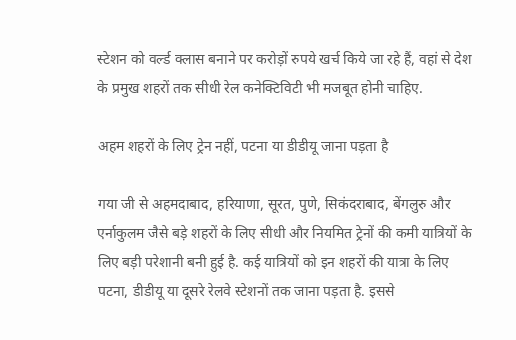स्टेशन को वर्ल्ड क्लास बनाने पर करोड़ों रुपये खर्च किये जा रहे हैं, वहां से देश के प्रमुख शहरों तक सीधी रेल कनेक्टिविटी भी मजबूत होनी चाहिए.

अहम शहरों के लिए ट्रेन नहीं, पटना या डीडीयू जाना पड़ता है

गया जी से अहमदाबाद, हरियाणा, सूरत, पुणे, सिकंदराबाद, बेंगलुरु और एर्नाकुलम जैसे बड़े शहरों के लिए सीधी और नियमित ट्रेनों की कमी यात्रियों के लिए बड़ी परेशानी बनी हुई है. कई यात्रियों को इन शहरों की यात्रा के लिए पटना, डीडीयू या दूसरे रेलवे स्टेशनों तक जाना पड़ता है. इससे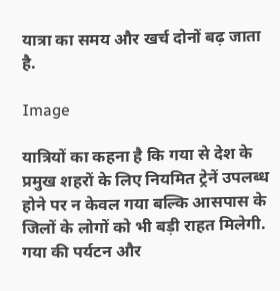यात्रा का समय और खर्च दोनों बढ़ जाता है.

Image

यात्रियों का कहना है कि गया से देश के प्रमुख शहरों के लिए नियमित ट्रेनें उपलब्ध होने पर न केवल गया बल्कि आसपास के जिलों के लोगों को भी बड़ी राहत मिलेगी. गया की पर्यटन और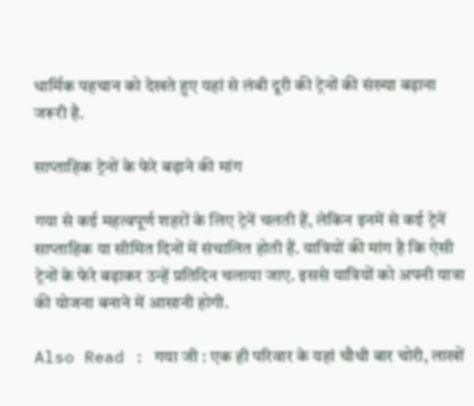धार्मिक पहचान को देखते हुए यहां से लंबी दूरी की ट्रेनों की संख्या बढ़ाना जरूरी है.

साप्ताहिक ट्रेनों के फेरे बढ़ाने की मांग

गया से कई महत्वपूर्ण शहरों के लिए ट्रेनें चलती हैं, लेकिन इनमें से कई ट्रेनें साप्ताहिक या सीमित दिनों में संचालित होती हैं. यात्रियों की मांग है कि ऐसी ट्रेनों के फेरे बढ़ाकर उन्हें प्रतिदिन चलाया जाए. इससे यात्रियों को अपनी यात्रा की योजना बनाने में आसानी होगी.

Also Read : गया जी : एक ही परिवार के यहां चौथी बार चोरी, लाखों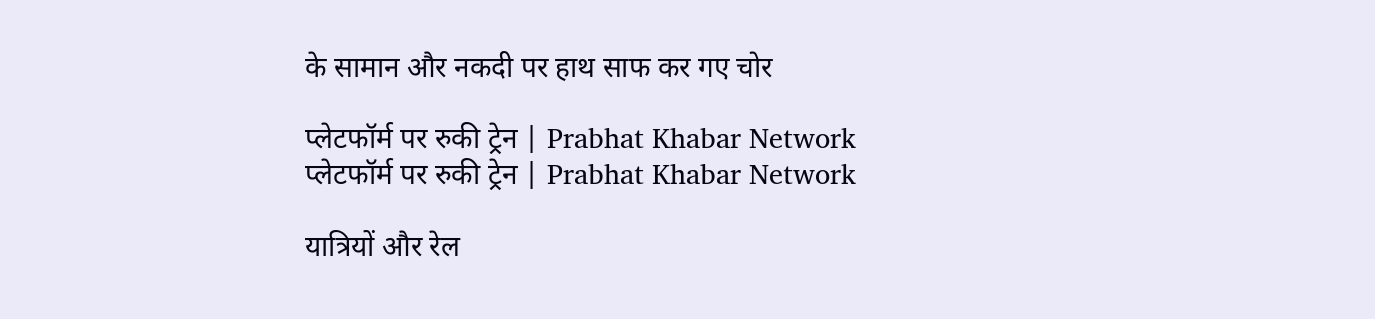के सामान और नकदी पर हाथ साफ कर गए चोर

प्लेटफॉर्म पर रुकी ट्रेन | Prabhat Khabar Network
प्लेटफॉर्म पर रुकी ट्रेन | Prabhat Khabar Network

यात्रियों और रेल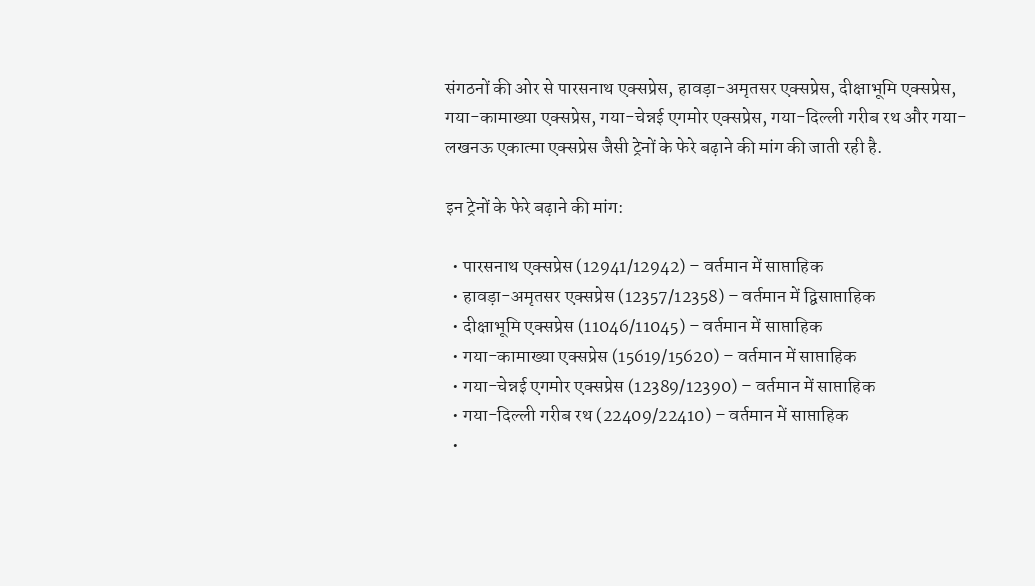संगठनों की ओर से पारसनाथ एक्सप्रेस, हावड़ा-अमृतसर एक्सप्रेस, दीक्षाभूमि एक्सप्रेस, गया-कामाख्या एक्सप्रेस, गया-चेन्नई एगमोर एक्सप्रेस, गया-दिल्ली गरीब रथ और गया-लखनऊ एकात्मा एक्सप्रेस जैसी ट्रेनों के फेरे बढ़ाने की मांग की जाती रही है.

इन ट्रेनों के फेरे बढ़ाने की मांग:

  • पारसनाथ एक्सप्रेस (12941/12942) – वर्तमान में साप्ताहिक
  • हावड़ा-अमृतसर एक्सप्रेस (12357/12358) – वर्तमान में द्विसाप्ताहिक
  • दीक्षाभूमि एक्सप्रेस (11046/11045) – वर्तमान में साप्ताहिक
  • गया-कामाख्या एक्सप्रेस (15619/15620) – वर्तमान में साप्ताहिक
  • गया-चेन्नई एगमोर एक्सप्रेस (12389/12390) – वर्तमान में साप्ताहिक
  • गया-दिल्ली गरीब रथ (22409/22410) – वर्तमान में साप्ताहिक
  •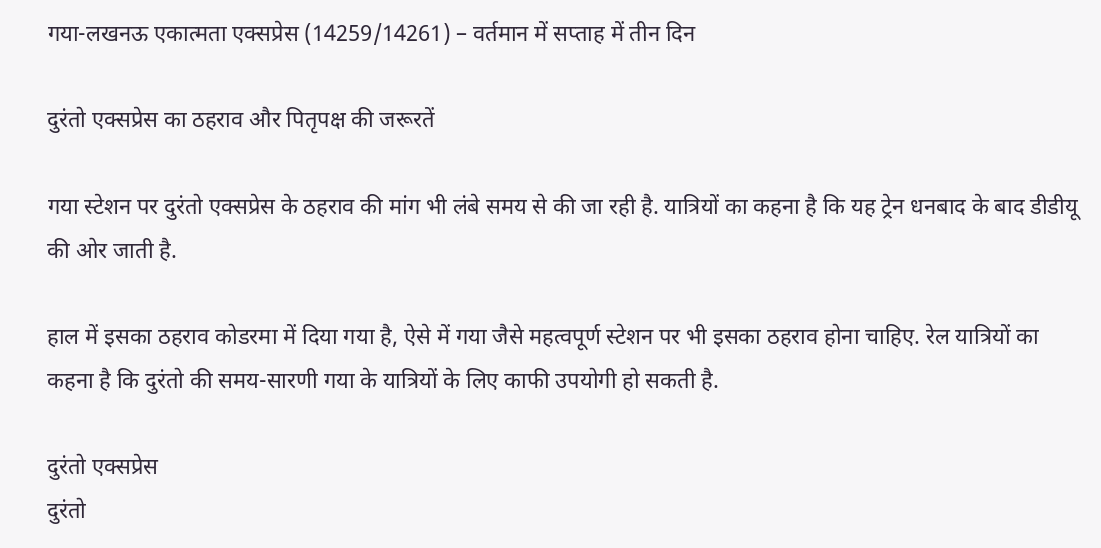गया-लखनऊ एकात्मता एक्सप्रेस (14259/14261) – वर्तमान में सप्ताह में तीन दिन

दुरंतो एक्सप्रेस का ठहराव और पितृपक्ष की जरूरतें

गया स्टेशन पर दुरंतो एक्सप्रेस के ठहराव की मांग भी लंबे समय से की जा रही है. यात्रियों का कहना है कि यह ट्रेन धनबाद के बाद डीडीयू की ओर जाती है.

हाल में इसका ठहराव कोडरमा में दिया गया है, ऐसे में गया जैसे महत्वपूर्ण स्टेशन पर भी इसका ठहराव होना चाहिए. रेल यात्रियों का कहना है कि दुरंतो की समय-सारणी गया के यात्रियों के लिए काफी उपयोगी हो सकती है.

दुरंतो एक्सप्रेस
दुरंतो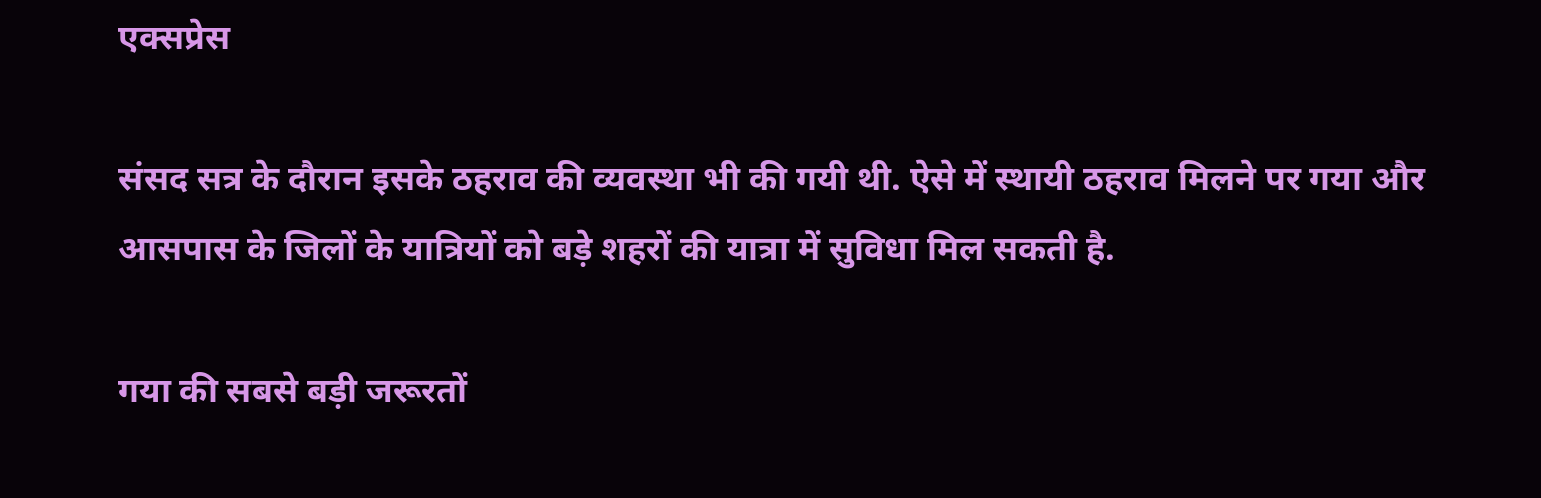एक्सप्रेस

संसद सत्र के दौरान इसके ठहराव की व्यवस्था भी की गयी थी. ऐसे में स्थायी ठहराव मिलने पर गया और आसपास के जिलों के यात्रियों को बड़े शहरों की यात्रा में सुविधा मिल सकती है.

गया की सबसे बड़ी जरूरतों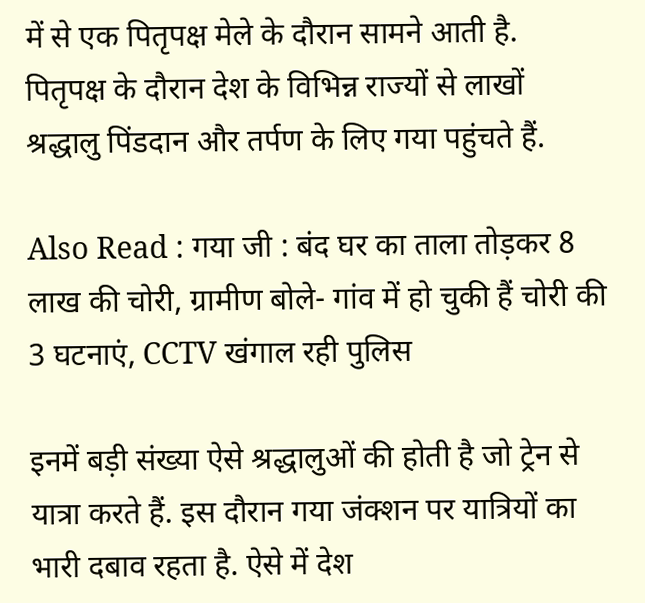में से एक पितृपक्ष मेले के दौरान सामने आती है. पितृपक्ष के दौरान देश के विभिन्न राज्यों से लाखों श्रद्धालु पिंडदान और तर्पण के लिए गया पहुंचते हैं.

Also Read : गया जी : बंद घर का ताला तोड़कर 8 लाख की चोरी, ग्रामीण बोले- गांव में हो चुकी हैं चोरी की 3 घटनाएं, CCTV खंगाल रही पुलिस

इनमें बड़ी संख्या ऐसे श्रद्धालुओं की होती है जो ट्रेन से यात्रा करते हैं. इस दौरान गया जंक्शन पर यात्रियों का भारी दबाव रहता है. ऐसे में देश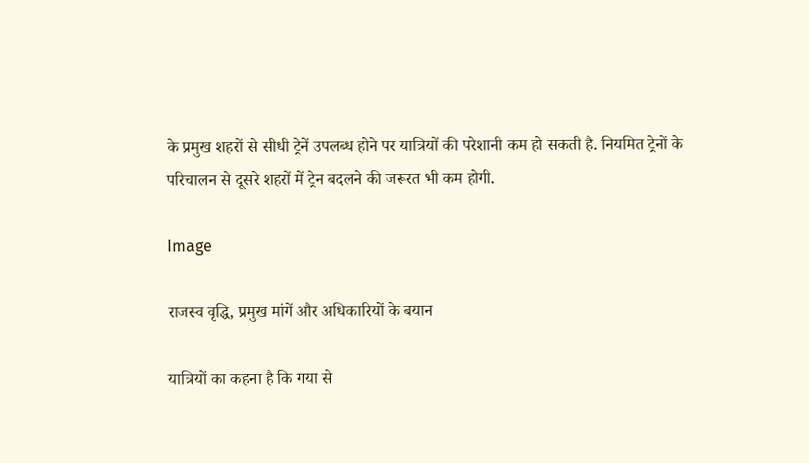के प्रमुख शहरों से सीधी ट्रेनें उपलब्ध होने पर यात्रियों की परेशानी कम हो सकती है. नियमित ट्रेनों के परिचालन से दूसरे शहरों में ट्रेन बदलने की जरूरत भी कम होगी.

Image

राजस्व वृद्धि, प्रमुख मांगें और अधिकारियों के बयान

यात्रियों का कहना है कि गया से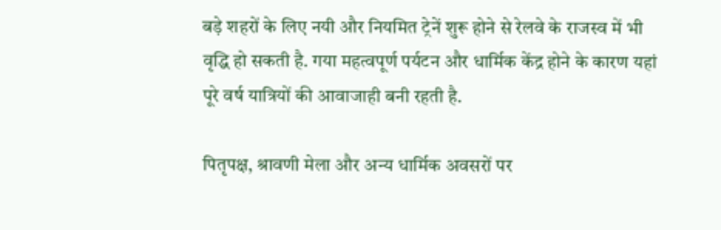बड़े शहरों के लिए नयी और नियमित ट्रेनें शुरू होने से रेलवे के राजस्व में भी वृद्धि हो सकती है. गया महत्वपूर्ण पर्यटन और धार्मिक केंद्र होने के कारण यहां पूरे वर्ष यात्रियों की आवाजाही बनी रहती है.

पितृपक्ष, श्रावणी मेला और अन्य धार्मिक अवसरों पर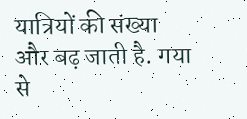यात्रियों की संख्या और बढ़ जाती है. गया से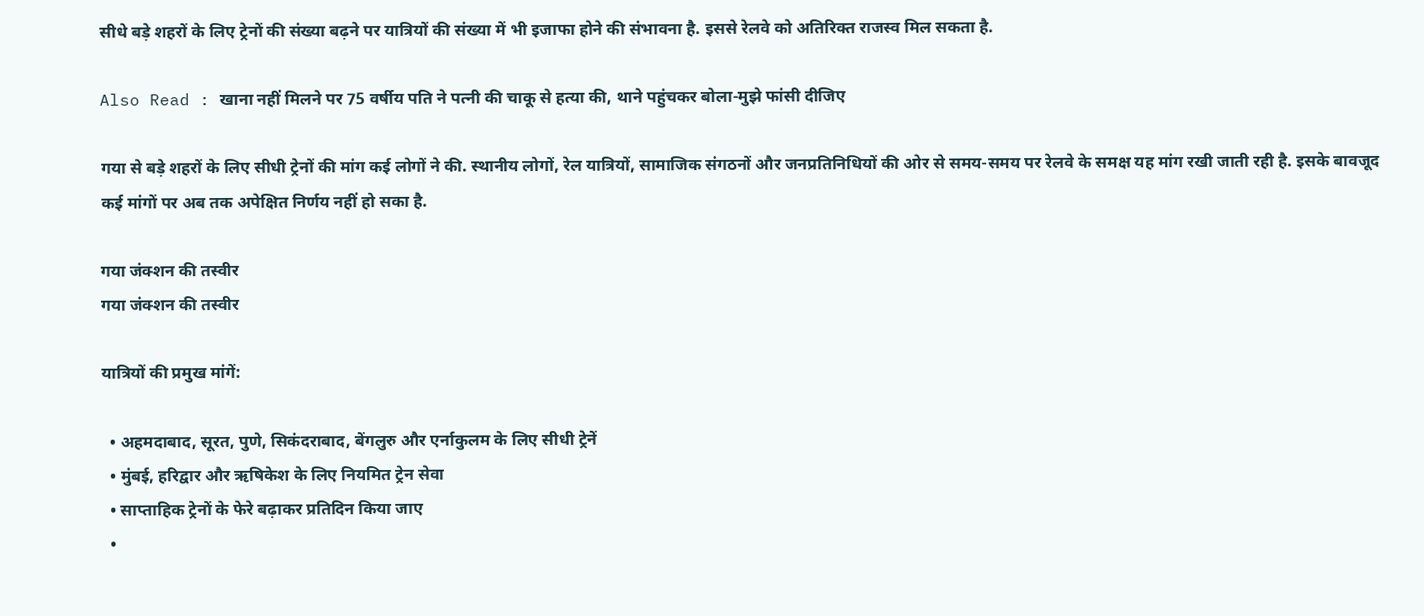सीधे बड़े शहरों के लिए ट्रेनों की संख्या बढ़ने पर यात्रियों की संख्या में भी इजाफा होने की संभावना है. इससे रेलवे को अतिरिक्त राजस्व मिल सकता है.

Also Read : खाना नहीं मिलने पर 75 वर्षीय पति ने पत्नी की चाकू से हत्या की, थाने पहुंचकर बोला-मुझे फांसी दीजिए

गया से बड़े शहरों के लिए सीधी ट्रेनों की मांग कई लोगों ने की. स्थानीय लोगों, रेल यात्रियों, सामाजिक संगठनों और जनप्रतिनिधियों की ओर से समय-समय पर रेलवे के समक्ष यह मांग रखी जाती रही है. इसके बावजूद कई मांगों पर अब तक अपेक्षित निर्णय नहीं हो सका है.

गया जंक्शन की तस्वीर
गया जंक्शन की तस्वीर

यात्रियों की प्रमुख मांगें:

  • अहमदाबाद, सूरत, पुणे, सिकंदराबाद, बेंगलुरु और एर्नाकुलम के लिए सीधी ट्रेनें
  • मुंबई, हरिद्वार और ऋषिकेश के लिए नियमित ट्रेन सेवा
  • साप्ताहिक ट्रेनों के फेरे बढ़ाकर प्रतिदिन किया जाए
  •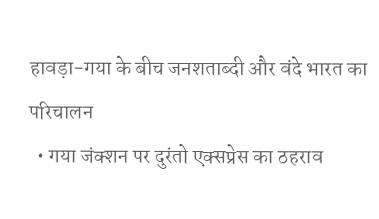हावड़ा-गया के बीच जनशताब्दी और वंदे भारत का परिचालन
  • गया जंक्शन पर दुरंतो एक्सप्रेस का ठहराव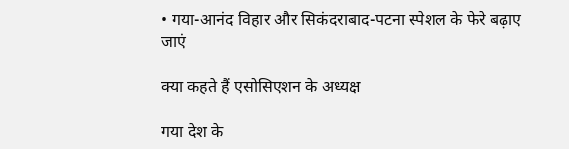• गया-आनंद विहार और सिकंदराबाद-पटना स्पेशल के फेरे बढ़ाए जाएं

क्या कहते हैं एसोसिएशन के अध्यक्ष

गया देश के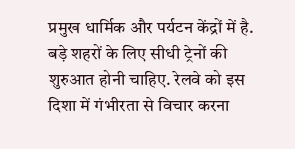प्रमुख धार्मिक और पर्यटन केंद्रों में है. बड़े शहरों के लिए सीधी ट्रेनों की शुरुआत होनी चाहिए. रेलवे को इस दिशा में गंभीरता से विचार करना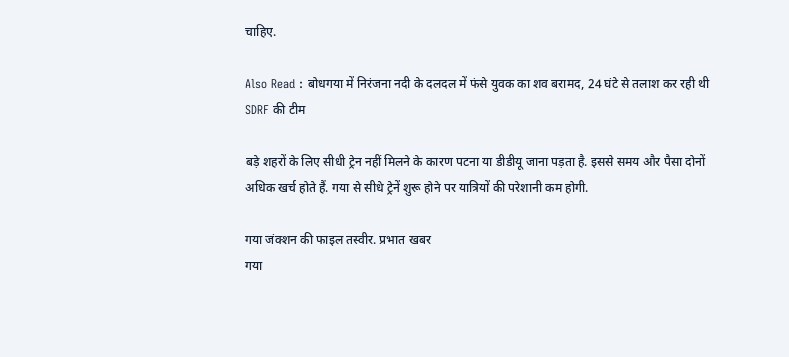चाहिए.

Also Read : बोधगया में निरंजना नदी के दलदल में फंसे युवक का शव बरामद, 24 घंटे से तलाश कर रही थी SDRF की टीम

बड़े शहरों के लिए सीधी ट्रेन नहीं मिलने के कारण पटना या डीडीयू जाना पड़ता है. इससे समय और पैसा दोनों अधिक खर्च होते हैं. गया से सीधे ट्रेनें शुरू होने पर यात्रियों की परेशानी कम होगी.

गया जंक्शन की फाइल तस्वीर. प्रभात खबर
गया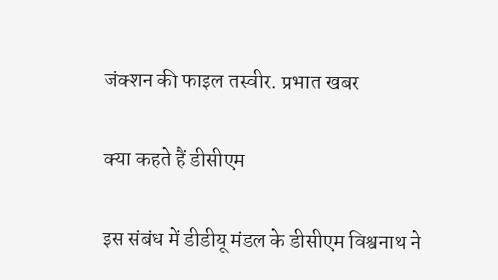जंक्शन की फाइल तस्वीर. प्रभात खबर

क्या कहते हैं डीसीएम

इस संबंध में डीडीयू मंडल के डीसीएम विश्वनाथ ने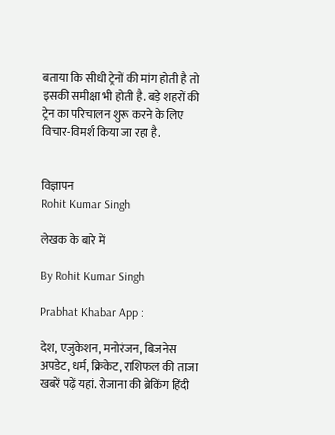बताया कि सीधी ट्रेनों की मांग होती है तो इसकी समीक्षा भी होती है. बड़े शहरों की ट्रेन का परिचालन शुरू करने के लिए विचार-विमर्श किया जा रहा है.


विज्ञापन
Rohit Kumar Singh

लेखक के बारे में

By Rohit Kumar Singh

Prabhat Khabar App :

देश, एजुकेशन, मनोरंजन, बिजनेस अपडेट, धर्म, क्रिकेट, राशिफल की ताजा खबरें पढ़ें यहां. रोजाना की ब्रेकिंग हिंदी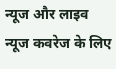न्यूज और लाइव न्यूज कवरेज के लिए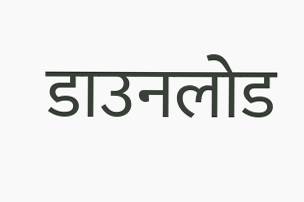डाउनलोड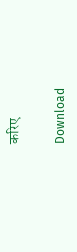करिए

Download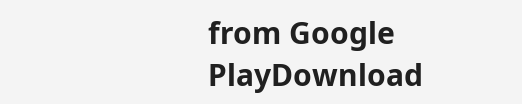from Google PlayDownload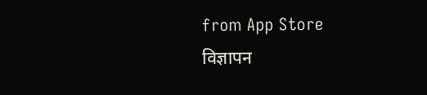from App Store
विज्ञापन